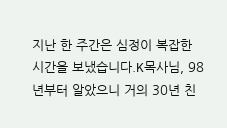지난 한 주간은 심정이 복잡한 시간을 보냈습니다.K목사님, 98년부터 알았으니 거의 30년 친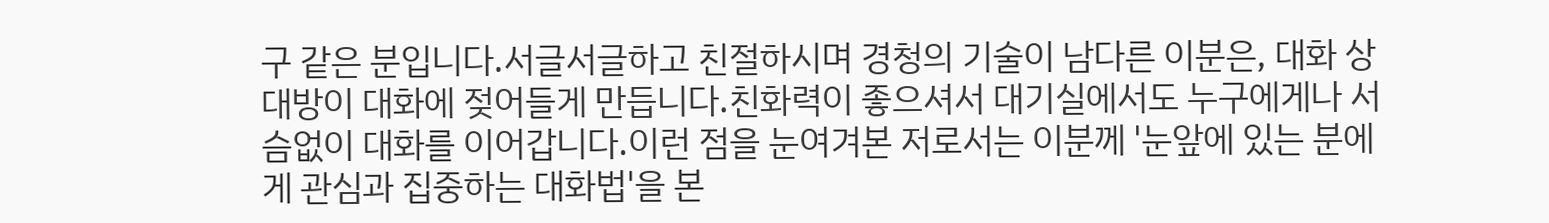구 같은 분입니다.서글서글하고 친절하시며 경청의 기술이 남다른 이분은, 대화 상대방이 대화에 젖어들게 만듭니다.친화력이 좋으셔서 대기실에서도 누구에게나 서슴없이 대화를 이어갑니다.이런 점을 눈여겨본 저로서는 이분께 '눈앞에 있는 분에게 관심과 집중하는 대화법'을 본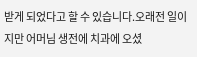받게 되었다고 할 수 있습니다.오래전 일이지만 어머님 생전에 치과에 오셨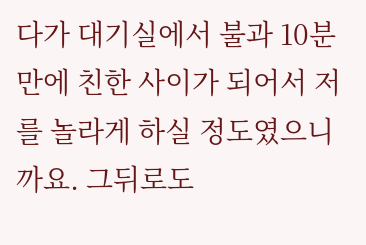다가 대기실에서 불과 10분 만에 친한 사이가 되어서 저를 놀라게 하실 정도였으니까요. 그뒤로도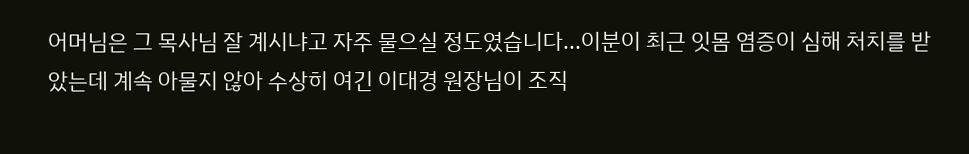어머님은 그 목사님 잘 계시냐고 자주 물으실 정도였습니다...이분이 최근 잇몸 염증이 심해 처치를 받았는데 계속 아물지 않아 수상히 여긴 이대경 원장님이 조직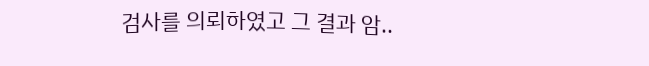검사를 의뢰하였고 그 결과 암..